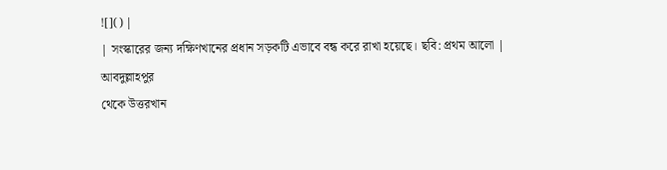![]() |
| সংস্কারের জন্য দক্ষিণখানের প্রধান সড়কটি এভাবে বন্ধ করে রাখা হয়েছে। ছবি: প্রথম আলো |
আবদুল্লাহপুর
থেকে উত্তরখান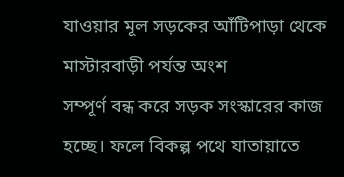যাওয়ার মূল সড়কের আঁটিপাড়া থেকে মাস্টারবাড়ী পর্যন্ত অংশ
সম্পূর্ণ বন্ধ করে সড়ক সংস্কারের কাজ হচ্ছে। ফলে বিকল্প পথে যাতায়াতে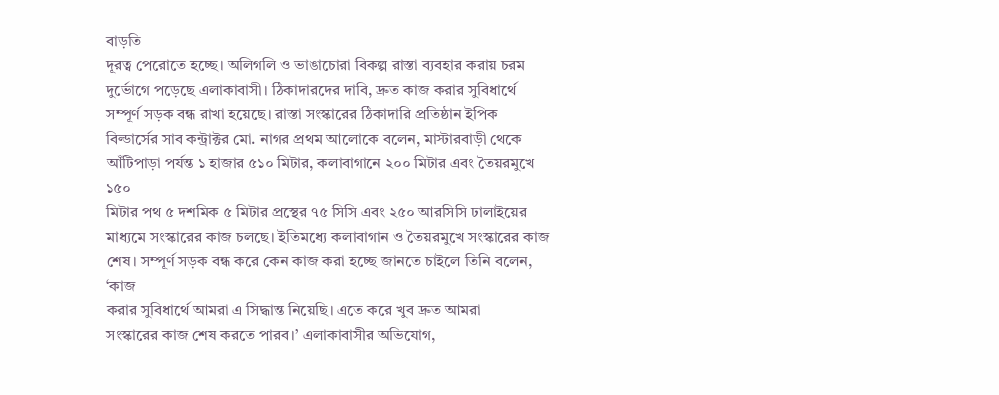বাড়তি
দূরত্ব পেরোতে হচ্ছে। অলিগলি ও ভাঙাচোরা বিকল্প রাস্তা ব্যবহার করায় চরম
দুর্ভোগে পড়েছে এলাকাবাসী। ঠিকাদারদের দাবি, দ্রুত কাজ করার সুবিধার্থে
সম্পূর্ণ সড়ক বন্ধ রাখা হয়েছে। রাস্তা সংস্কারের ঠিকাদারি প্রতিষ্ঠান ইপিক
বিল্ডার্সের সাব কন্ট্রাক্টর মো. নাগর প্রথম আলোকে বলেন, মাস্টারবাড়ী থেকে
আঁটিপাড়া পর্যন্ত ১ হাজার ৫১০ মিটার, কলাবাগানে ২০০ মিটার এবং তৈয়রমুখে ১৫০
মিটার পথ ৫ দশমিক ৫ মিটার প্রস্থের ৭৫ সিসি এবং ২৫০ আরসিসি ঢালাইয়ের
মাধ্যমে সংস্কারের কাজ চলছে। ইতিমধ্যে কলাবাগান ও তৈয়রমুখে সংস্কারের কাজ
শেষ। সম্পূর্ণ সড়ক বন্ধ করে কেন কাজ করা হচ্ছে জানতে চাইলে তিনি বলেন, ‘কাজ
করার সুবিধার্থে আমরা এ সিদ্ধান্ত নিয়েছি। এতে করে খুব দ্রুত আমরা
সংস্কারের কাজ শেষ করতে পারব।’ এলাকাবাসীর অভিযোগ,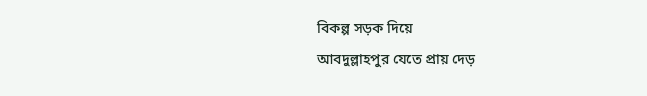বিকল্প সড়ক দিয়ে
আবদুল্লাহপুর যেতে প্রায় দেড়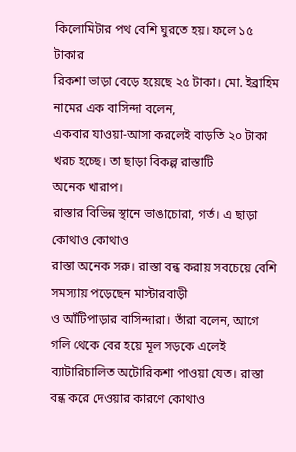কিলোমিটার পথ বেশি ঘুরতে হয়। ফলে ১৫ টাকার
রিকশা ভাড়া বেড়ে হয়েছে ২৫ টাকা। মো. ইব্রাহিম নামের এক বাসিন্দা বলেন,
একবার যাওয়া-আসা করলেই বাড়তি ২০ টাকা খরচ হচ্ছে। তা ছাড়া বিকল্প রাস্তাটি
অনেক খারাপ।
রাস্তার বিভিন্ন স্থানে ভাঙাচোরা, গর্ত। এ ছাড়া কোথাও কোথাও
রাস্তা অনেক সরু। রাস্তা বন্ধ করায় সবচেয়ে বেশি সমস্যায় পড়েছেন মাস্টারবাড়ী
ও আঁটিপাড়ার বাসিন্দারা। তাঁরা বলেন, আগে গলি থেকে বের হয়ে মূল সড়কে এলেই
ব্যাটারিচালিত অটোরিকশা পাওয়া যেত। রাস্তা বন্ধ করে দেওয়ার কারণে কোথাও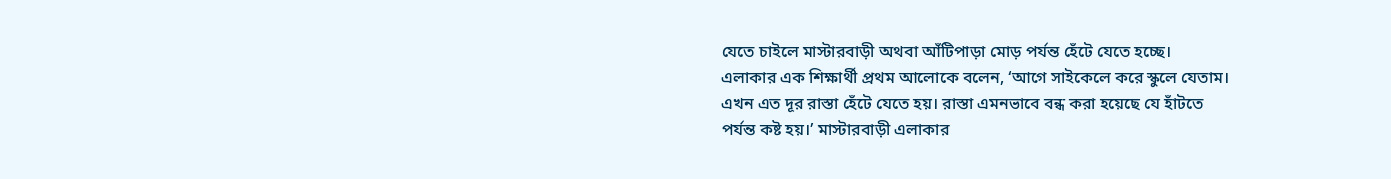যেতে চাইলে মাস্টারবাড়ী অথবা আঁটিপাড়া মোড় পর্যন্ত হেঁটে যেতে হচ্ছে।
এলাকার এক শিক্ষার্থী প্রথম আলোকে বলেন, ‘আগে সাইকেলে করে স্কুলে যেতাম।
এখন এত দূর রাস্তা হেঁটে যেতে হয়। রাস্তা এমনভাবে বন্ধ করা হয়েছে যে হাঁটতে
পর্যন্ত কষ্ট হয়।’ মাস্টারবাড়ী এলাকার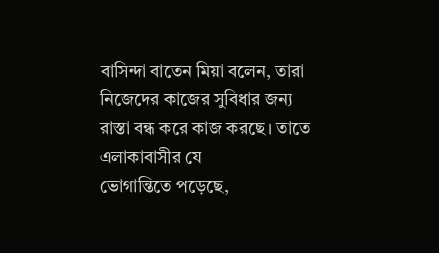বাসিন্দা বাতেন মিয়া বলেন, তারা
নিজেদের কাজের সুবিধার জন্য রাস্তা বন্ধ করে কাজ করছে। তাতে এলাকাবাসীর যে
ভোগান্তিতে পড়েছে,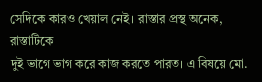সেদিকে কারও খেয়াল নেই। রাস্তার প্রস্থ অনেক, রাস্তাটিকে
দুই ভাগে ভাগ করে কাজ করতে পারত। এ বিষয়ে মো.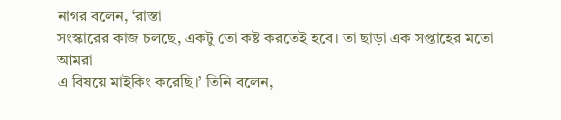নাগর বলেন, ‘রাস্তা
সংস্কারের কাজ চলছে, একটু তো কষ্ট করতেই হবে। তা ছাড়া এক সপ্তাহের মতো আমরা
এ বিষয়ে মাইকিং করেছি।’ তিনি বলেন,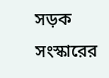সড়ক সংস্কারের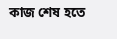কাজ শেষ হতে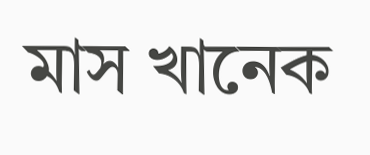মাস খানেক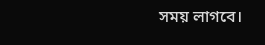সময় লাগবে।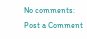No comments:
Post a Comment